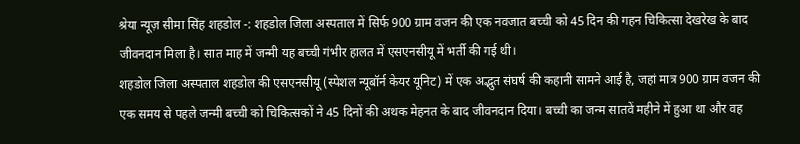श्रेया न्यूज़ सीमा सिंह शहडोल -: शहडोल जिला अस्पताल में सिर्फ 900 ग्राम वजन की एक नवजात बच्ची को 45 दिन की गहन चिकित्सा देखरेख के बाद जीवनदान मिला है। सात माह में जन्मी यह बच्ची गंभीर हालत में एसएनसीयू में भर्ती की गई थी।
शहडोल जिला अस्पताल शहडोल की एसएनसीयू (स्पेशल न्यूबॉर्न केयर यूनिट) में एक अद्भुत संघर्ष की कहानी सामने आई है, जहां मात्र 900 ग्राम वजन की एक समय से पहले जन्मी बच्ची को चिकित्सकों ने 45 दिनों की अथक मेहनत के बाद जीवनदान दिया। बच्ची का जन्म सातवें महीने में हुआ था और वह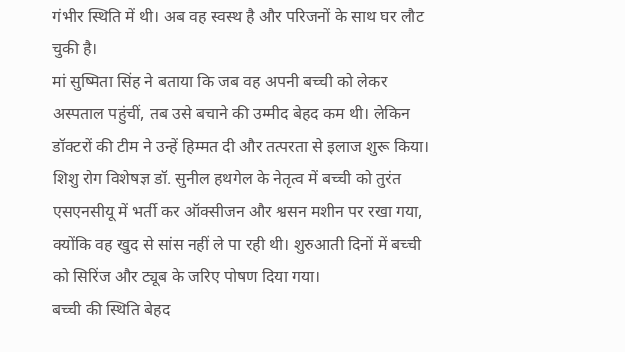गंभीर स्थिति में थी। अब वह स्वस्थ है और परिजनों के साथ घर लौट चुकी है।
मां सुष्मिता सिंह ने बताया कि जब वह अपनी बच्ची को लेकर अस्पताल पहुंचीं, तब उसे बचाने की उम्मीद बेहद कम थी। लेकिन डॉक्टरों की टीम ने उन्हें हिम्मत दी और तत्परता से इलाज शुरू किया। शिशु रोग विशेषज्ञ डॉ. सुनील हथगेल के नेतृत्व में बच्ची को तुरंत एसएनसीयू में भर्ती कर ऑक्सीजन और श्वसन मशीन पर रखा गया, क्योंकि वह खुद से सांस नहीं ले पा रही थी। शुरुआती दिनों में बच्ची को सिरिंज और ट्यूब के जरिए पोषण दिया गया।
बच्ची की स्थिति बेहद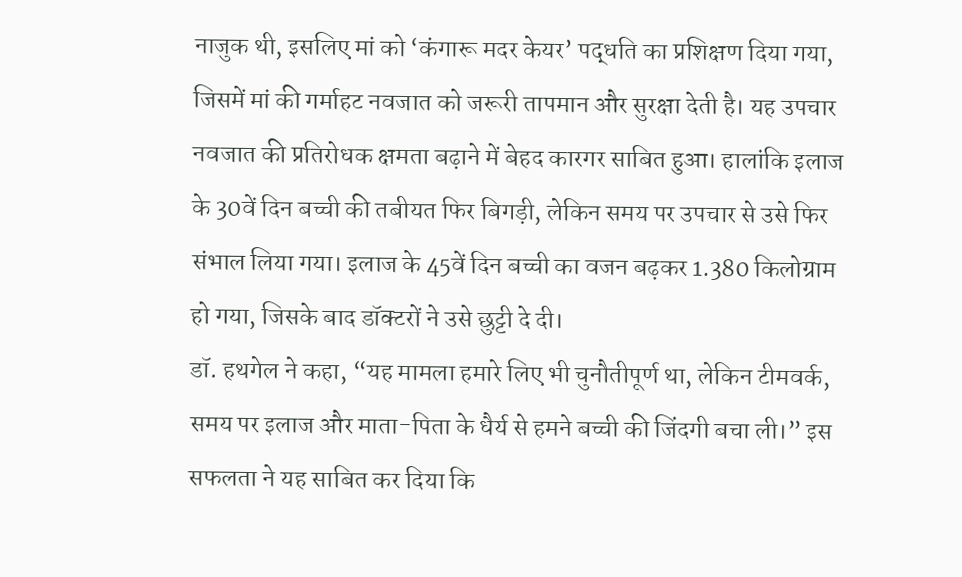नाजुक थी, इसलिए मां को ‘कंगारू मदर केयर’ पद्धति का प्रशिक्षण दिया गया, जिसमें मां की गर्माहट नवजात को जरूरी तापमान और सुरक्षा देती है। यह उपचार नवजात की प्रतिरोधक क्षमता बढ़ाने में बेहद कारगर साबित हुआ। हालांकि इलाज के 30वें दिन बच्ची की तबीयत फिर बिगड़ी, लेकिन समय पर उपचार से उसे फिर संभाल लिया गया। इलाज के 45वें दिन बच्ची का वजन बढ़कर 1.380 किलोग्राम हो गया, जिसके बाद डॉक्टरों ने उसे छुट्टी दे दी।
डॉ. हथगेल ने कहा, “यह मामला हमारे लिए भी चुनौतीपूर्ण था, लेकिन टीमवर्क, समय पर इलाज और माता-पिता के धैर्य से हमने बच्ची की जिंदगी बचा ली।” इस सफलता ने यह साबित कर दिया कि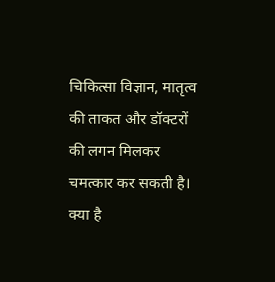चिकित्सा विज्ञान, मातृत्व की ताकत और डॉक्टरों की लगन मिलकर चमत्कार कर सकती है।
क्या है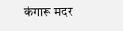कंगारू मदर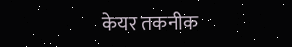केयर तकनीक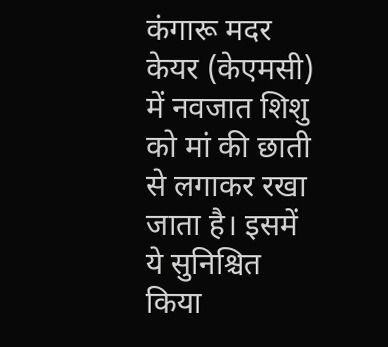कंगारू मदर केयर (केएमसी) में नवजात शिशु को मां की छाती से लगाकर रखा जाता है। इसमें ये सुनिश्चित किया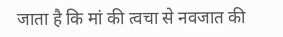जाता है कि मां की त्वचा से नवजात की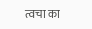त्वचा का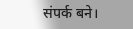संपर्क बने।